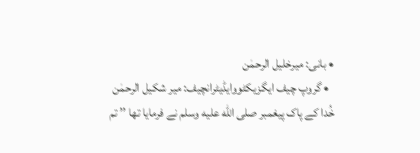• بانی: میرخلیل الرحمٰن
  • گروپ چیف ایگزیکٹووایڈیٹرانچیف: میر شکیل الرحمٰن
خُدا کے پاک پیغمبر صلى الله عليه وسلم نے فرمایا تھا ’’ تم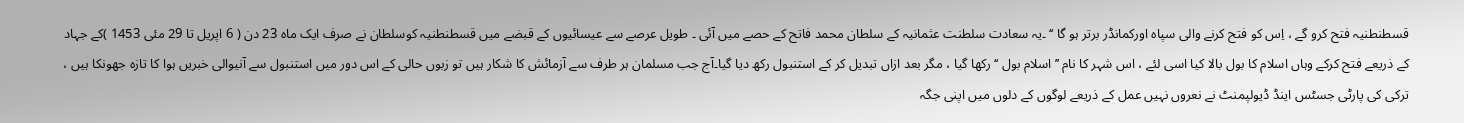قسطنطنیہ فتح کرو گے ، اِس کو فتح کرنے والی سپاہ اورکمانڈر برتر ہو گا ‘‘ ۔یہ سعادت سلطنت عثمانیہ کے سلطان محمد فاتح کے حصے میں آئی ۔ طویل عرصے سے عیسائیوں کے قبضے میں قسطنطنیہ کوسلطان نے صرف ایک ماہ 23 دن ( 6 اپریل تا 29 مئی 1453 )کے جہاد کے ذریعے فتح کرکے وہاں اسلام کا بول بالا کیا اسی لئے ، اس شہر کا نام ’’ اسلام بول ‘‘ رکھا گیا ، مگر بعد ازاں تبدیل کر کے استنبول رکھ دیا گیا۔آج جب مسلمان ہر طرف سے آزمائش کا شکار ہیں تو زبوں حالی کے اس دور میں استنبول سے آنیوالی خبریں ہوا کا تازہ جھونکا ہیں ، ترکی کی پارٹی جسٹس اینڈ ڈیولپمنٹ نے نعروں نہیں عمل کے ذریعے لوگوں کے دلوں میں اپنی جگہ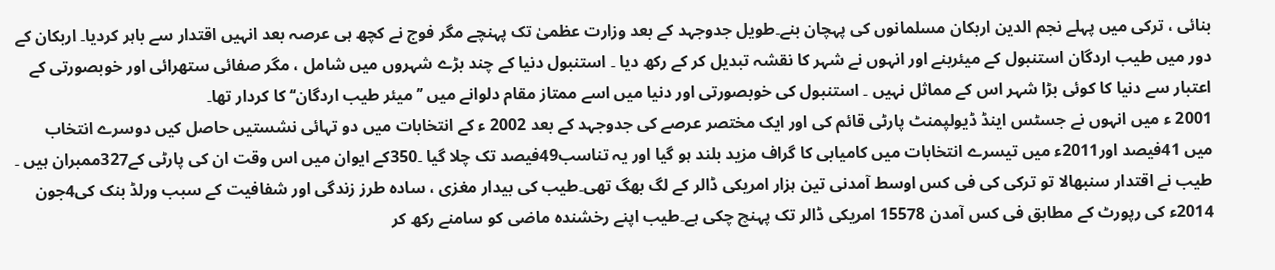بنائی ، ترکی میں پہلے نجم الدین اربکان مسلمانوں کی پہچان بنے۔طویل جدوجہد کے بعد وزارت عظمیٰ تک پہنچے مگر فوج نے کچھ ہی عرصہ بعد انہیں اقتدار سے باہر کردیا۔ اربکان کے دور میں طیب اردگان استنبول کے میئربنے اور انہوں نے شہر کا نقشہ تبدیل کر کے رکھ دیا ۔ استنبول دنیا کے چند بڑے شہروں میں شامل ، مگر صفائی ستھرائی اور خوبصورتی کے اعتبار سے دنیا کا کوئی بڑا شہر اس کے مماثل نہیں ۔ استنبول کی خوبصورتی اور دنیا میں اسے ممتاز مقام دلوانے میں ’’میئر طیب اردگان‘‘ کا کردار تھا۔
2001 ء میں انہوں نے جسٹس اینڈ ڈیولپمنٹ پارٹی قائم کی اور ایک مختصر عرصے کی جدوجہد کے بعد 2002 ء کے انتخابات میں دو تہائی نشستیں حاصل کیں دوسرے انتخاب میں 41فیصد اور2011ء میں تیسرے انتخابات میں کامیابی کا گراف مزید بلند ہو گیا اور یہ تناسب49فیصد تک چلا گیا ۔350کے ایوان میں اس وقت ان کی پارٹی کے327ممبران ہیں ۔ طیب نے اقتدار سنبھالا تو ترکی کی فی کس اوسط آمدنی تین ہزار امریکی ڈالر کے لگ بھگ تھی۔طیب کی بیدار مغزی ، سادہ طرز زندگی اور شفافیت کے سبب ورلڈ بنک کی4جون 2014ء کی رپورٹ کے مطابق فی کس آمدن 15578 امریکی ڈالر تک پہنچ چکی ہے۔طیب اپنے رخشندہ ماضی کو سامنے رکھ کر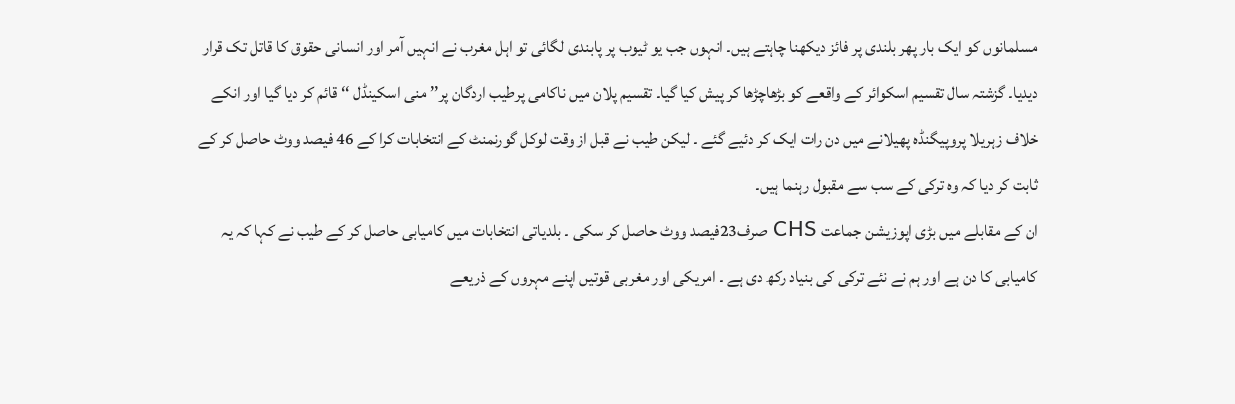مسلمانوں کو ایک بار پھر بلندی پر فائز دیکھنا چاہتے ہیں۔ انہوں جب یو ٹیوب پر پابندی لگائی تو اہل مغرب نے انہیں آمر اور انسانی حقوق کا قاتل تک قرار دیدیا۔ گزشتہ سال تقسیم اسکوائر کے واقعے کو بڑھاچڑھا کر پیش کیا گیا۔ تقسیم پلان میں ناکامی پرطیب اردگان پر’’ منی اسکینڈل ‘‘ قائم کر دیا گیا اور انکے خلاف زہریلا پروپیگنڈہ پھیلانے میں دن رات ایک کر دئیے گئے ۔ لیکن طیب نے قبل از وقت لوکل گورنمنٹ کے انتخابات کرا کے 46 فیصد ووٹ حاصل کر کے ثابت کر دیا کہ وہ ترکی کے سب سے مقبول رہنما ہیں۔
ان کے مقابلے میں بڑی اپوزیشن جماعت CHS صرف23فیصد ووٹ حاصل کر سکی ۔ بلدیاتی انتخابات میں کامیابی حاصل کر کے طیب نے کہا کہ یہ کامیابی کا دن ہے اور ہم نے نئے ترکی کی بنیاد رکھ دی ہے ۔ امریکی اور مغربی قوتیں اپنے مہروں کے ذریعے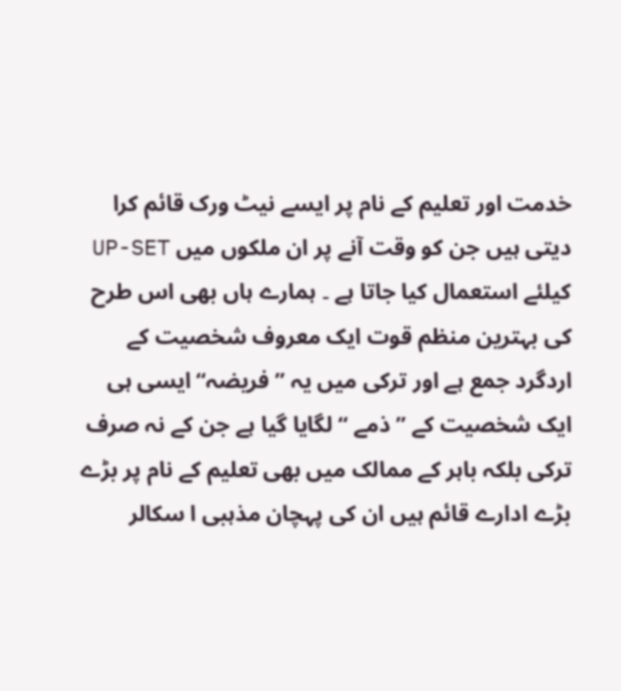خدمت اور تعلیم کے نام پر ایسے نیٹ ورک قائم کرا دیتی ہیں جن کو وقت آنے پر ان ملکوں میں UP-SET کیلئے استعمال کیا جاتا ہے ۔ ہمارے ہاں بھی اس طرح کی بہترین منظم قوت ایک معروف شخصیت کے اردگرد جمع ہے اور ترکی میں یہ ’’ فریضہ‘‘ایسی ہی ایک شخصیت کے ’’ ذمے ‘‘ لگایا گیا ہے جن کے نہ صرف ترکی بلکہ باہر کے ممالک میں بھی تعلیم کے نام پر بڑے بڑے ادارے قائم ہیں ان کی پہچان مذہبی ا سکالر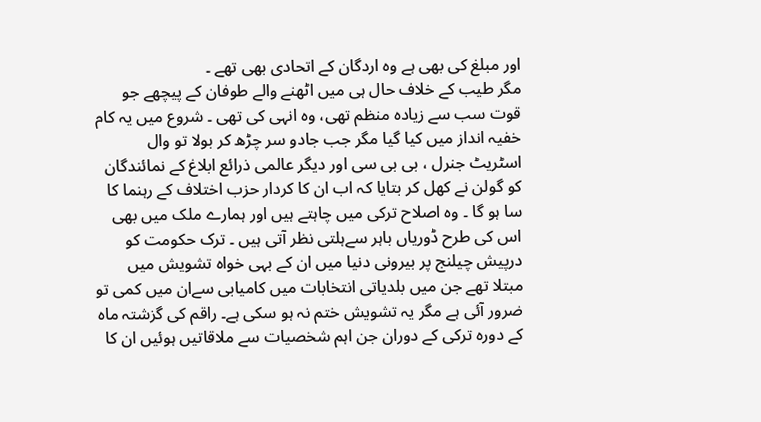اور مبلغ کی بھی ہے وہ اردگان کے اتحادی بھی تھے ۔
مگر طیب کے خلاف حال ہی میں اٹھنے والے طوفان کے پیچھے جو قوت سب سے زیادہ منظم تھی، وہ انہی کی تھی ۔ شروع میں یہ کام خفیہ انداز میں کیا گیا مگر جب جادو سر چڑھ کر بولا تو وال اسٹریٹ جنرل ، بی بی سی اور دیگر عالمی ذرائع ابلاغ کے نمائندگان کو گولن نے کھل کر بتایا کہ اب ان کا کردار حزب اختلاف کے رہنما کا سا ہو گا ۔ وہ اصلاح ترکی میں چاہتے ہیں اور ہمارے ملک میں بھی اس کی طرح ڈوریاں باہر سےہلتی نظر آتی ہیں ۔ ترک حکومت کو درپیش چیلنج پر بیرونی دنیا میں ان کے بہی خواہ تشویش میں مبتلا تھے جن میں بلدیاتی انتخابات میں کامیابی سےان میں کمی تو ضرور آئی ہے مگر یہ تشویش ختم نہ ہو سکی ہے۔ راقم کی گزشتہ ماہ کے دورہ ترکی کے دوران جن اہم شخصیات سے ملاقاتیں ہوئیں ان کا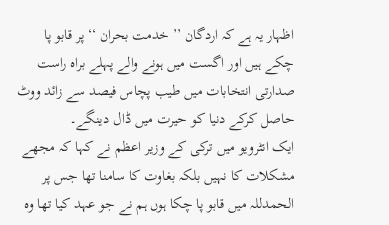اظہار یہ ہے کہ اردگان ’’ خدمت بحران ‘‘ پر قابو پا چکے ہیں اور اگست میں ہونے والے پہلے براہ راست صدارتی انتخابات میں طیب پچاس فیصد سے زائد ووٹ حاصل کرکے دنیا کو حیرت میں ڈال دینگے۔
ایک انٹرویو میں ترکی کے وزیر اعظم نے کہا کہ مجھے مشکلات کا نہیں بلکہ بغاوت کا سامنا تھا جس پر الحمدللہ میں قابو پا چکا ہوں ہم نے جو عہد کیا تھا وہ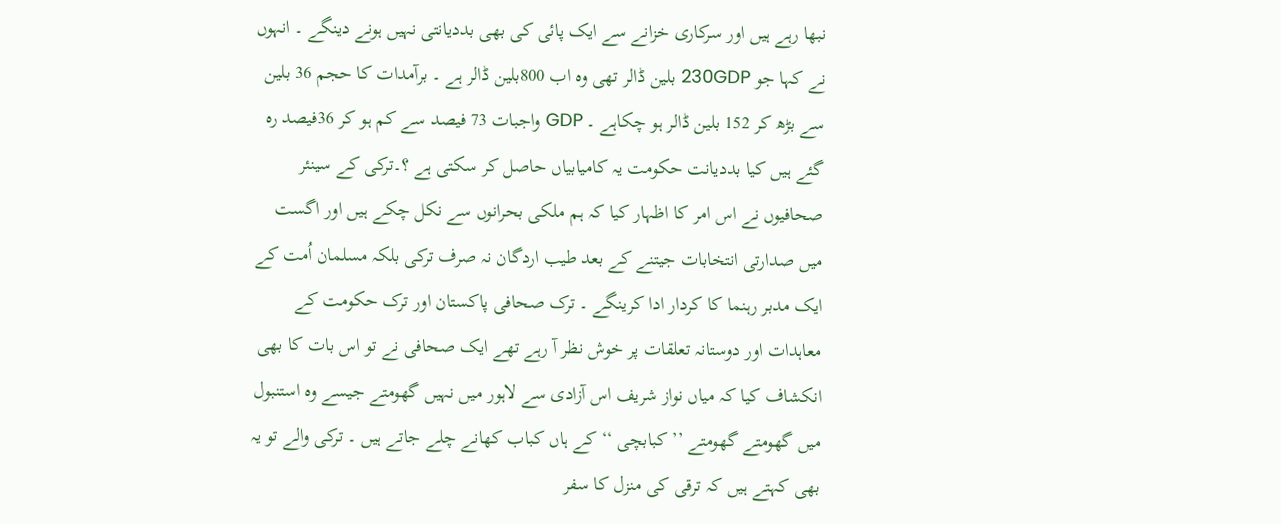نبھا رہے ہیں اور سرکاری خزانے سے ایک پائی کی بھی بددیانتی نہیں ہونے دینگے ۔ انہوں نے کہا جو 230GDP بلین ڈالر تھی وہ اب 800بلین ڈالر ہے ۔ برآمدات کا حجم 36 بلین سے بڑھ کر 152 بلین ڈالر ہو چکاہے ۔ GDP واجبات 73 فیصد سے کم ہو کر 36فیصد رہ گئے ہیں کیا بددیانت حکومت یہ کامیابیاں حاصل کر سکتی ہے ؟۔ترکی کے سینئر صحافیوں نے اس امر کا اظہار کیا کہ ہم ملکی بحرانوں سے نکل چکے ہیں اور اگست میں صدارتی انتخابات جیتنے کے بعد طیب اردگان نہ صرف ترکی بلکہ مسلمان اُمت کے ایک مدبر رہنما کا کردار ادا کرینگے ۔ ترک صحافی پاکستان اور ترک حکومت کے معاہدات اور دوستانہ تعلقات پر خوش نظر آ رہے تھے ایک صحافی نے تو اس بات کا بھی انکشاف کیا کہ میاں نواز شریف اس آزادی سے لاہور میں نہیں گھومتے جیسے وہ استنبول میں گھومتے گھومتے ’’ کبابچی ‘‘ کے ہاں کباب کھانے چلے جاتے ہیں ۔ ترکی والے تو یہ بھی کہتے ہیں کہ ترقی کی منزل کا سفر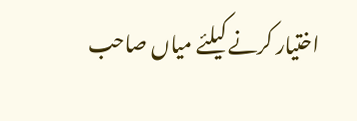اختیار کرنے کیلئے میاں صاحب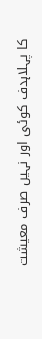کا پہلاہدف کوئی اور نہیں صرف معیشت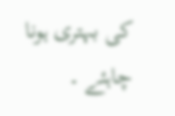کی بہتری ہونا چاہئے ۔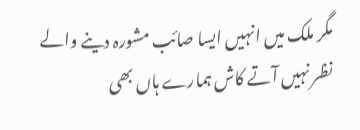مگر ملک میں انہیں ایسا صائب مشورہ دینے والے نظر نہیں آتے کاش ہمارے ہاں بھی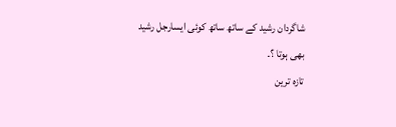شاگردان رشید کے ساتھ ساتھ کوئی ایسارجل رشید بھی ہوتا ؟۔
تازہ ترین